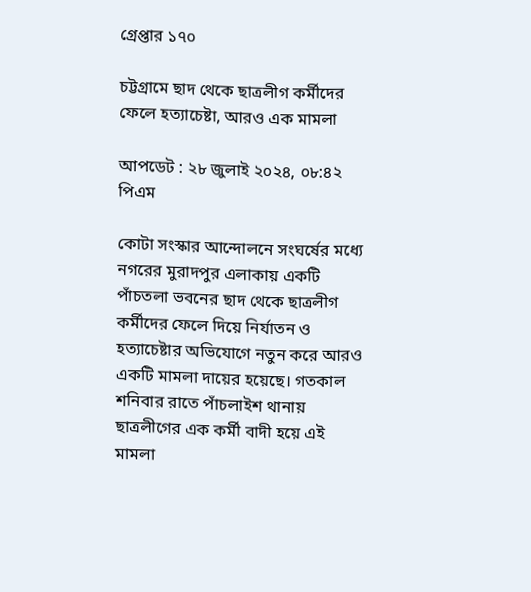গ্রেপ্তার ১৭০

চট্টগ্রামে ছাদ থেকে ছাত্রলীগ কর্মীদের ফেলে হত্যাচেষ্টা, আরও এক মামলা

আপডেট : ২৮ জুলাই ২০২৪, ০৮:৪২ পিএম

কোটা সংস্কার আন্দোলনে সংঘর্ষের মধ্যে নগরের মুরাদপুর এলাকায় একটি পাঁচতলা ভবনের ছাদ থেকে ছাত্রলীগ কর্মীদের ফেলে দিয়ে নির্যাতন ও হত্যাচেষ্টার অভিযোগে নতুন করে আরও একটি মামলা দায়ের হয়েছে। গতকাল শনিবার রাতে পাঁচলাইশ থানায় ছাত্রলীগের এক কর্মী বাদী হয়ে এই মামলা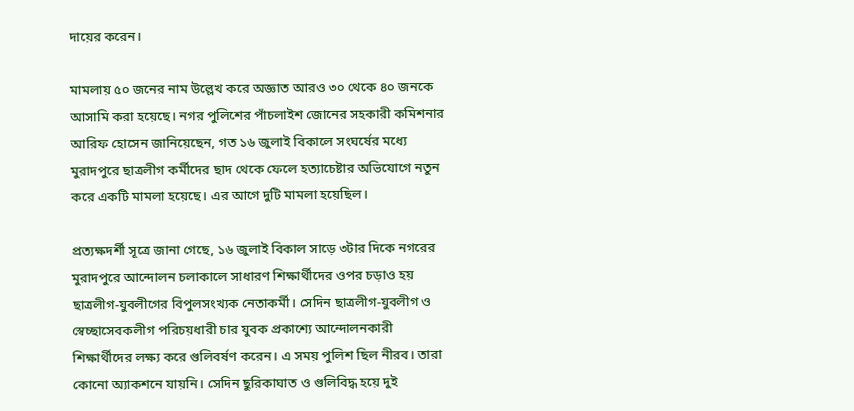দায়ের করেন।

মামলায় ৫০ জনের নাম উল্লেখ করে অজ্ঞাত আরও ৩০ থেকে ৪০ জনকে আসামি করা হয়েছে। নগর পুলিশের পাঁচলাইশ জোনের সহকারী কমিশনার আরিফ হোসেন জানিয়েছেন, গত ১৬ জুলাই বিকালে সংঘর্ষের মধ্যে মুরাদপুরে ছাত্রলীগ কর্মীদের ছাদ থেকে ফেলে হত্যাচেষ্টার অভিযোগে নতুন করে একটি মামলা হয়েছে। এর আগে দুটি মামলা হয়েছিল।

প্রত্যক্ষদর্শী সূত্রে জানা গেছে, ১৬ জুলাই বিকাল সাড়ে ৩টার দিকে নগরের মুরাদপুরে আন্দোলন চলাকালে সাধারণ শিক্ষার্থীদের ওপর চড়াও হয় ছাত্রলীগ-যুবলীগের বিপুলসংখ্যক নেতাকর্মী। সেদিন ছাত্রলীগ-যুবলীগ ও স্বেচ্ছাসেবকলীগ পরিচয়ধারী চার যুবক প্রকাশ্যে আন্দোলনকারী শিক্ষার্থীদের লক্ষ্য করে গুলিবর্ষণ করেন। এ সময় পুলিশ ছিল নীরব। তারা কোনো অ্যাকশনে যায়নি। সেদিন ছুরিকাঘাত ও গুলিবিদ্ধ হয়ে দুই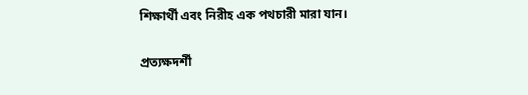শিক্ষার্থী এবং নিরীহ এক পথচারী মারা যান।

প্রত্যক্ষদর্শী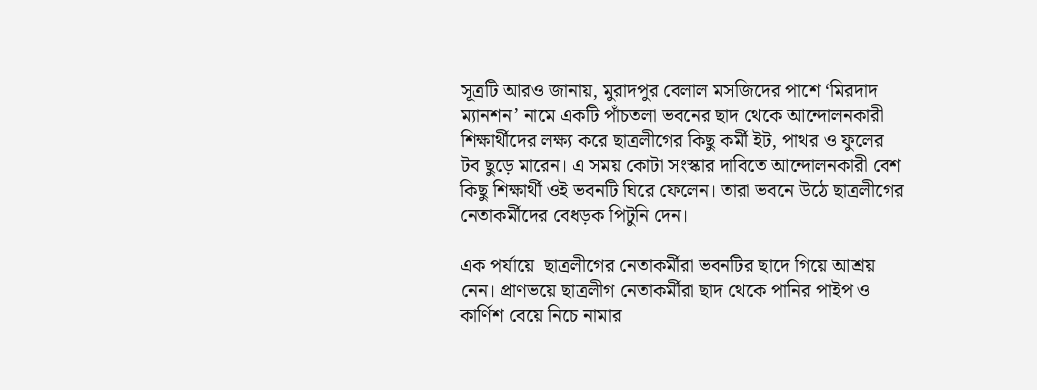সূত্রটি আরও জানায়, মুরাদপুর বেলাল মসজিদের পাশে ‘মিরদাদ ম্যানশন’ নামে একটি পাঁচতলা ভবনের ছাদ থেকে আন্দোলনকারী শিক্ষার্থীদের লক্ষ্য করে ছাত্রলীগের কিছু কর্মী ইট, পাথর ও ফুলের টব ছুড়ে মারেন। এ সময় কোটা সংস্কার দাবিতে আন্দোলনকারী বেশ কিছু শিক্ষার্থী ওই ভবনটি ঘিরে ফেলেন। তারা ভবনে উঠে ছাত্রলীগের নেতাকর্মীদের বেধড়ক পিটুনি দেন।

এক পর্যায়ে  ছাত্রলীগের নেতাকর্মীরা ভবনটির ছাদে গিয়ে আশ্রয় নেন। প্রাণভয়ে ছাত্রলীগ নেতাকর্মীরা ছাদ থেকে পানির পাইপ ও কার্ণিশ বেয়ে নিচে নামার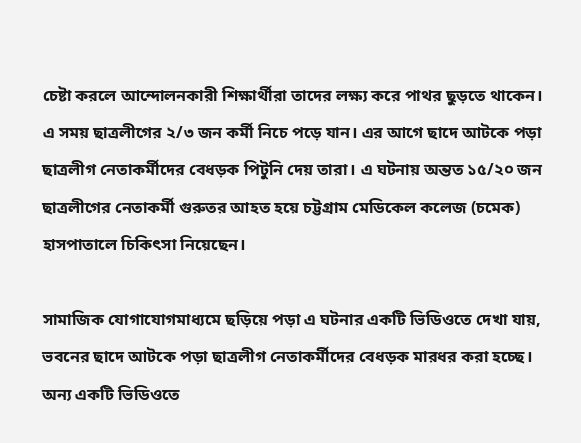চেষ্টা করলে আন্দোলনকারী শিক্ষার্থীরা তাদের লক্ষ্য করে পাথর ছুড়তে থাকেন। এ সময় ছাত্রলীগের ২/৩ জন কর্মী নিচে পড়ে যান। এর আগে ছাদে আটকে পড়া ছাত্রলীগ নেতাকর্মীদের বেধড়ক পিটুনি দেয় তারা। এ ঘটনায় অন্তত ১৫/২০ জন ছাত্রলীগের নেতাকর্মী গুরুতর আহত হয়ে চট্টগ্রাম মেডিকেল কলেজ (চমেক) হাসপাতালে চিকিৎসা নিয়েছেন।

সামাজিক যোগাযোগমাধ্যমে ছড়িয়ে পড়া এ ঘটনার একটি ভিডিওতে দেখা যায়, ভবনের ছাদে আটকে পড়া ছাত্রলীগ নেতাকর্মীদের বেধড়ক মারধর করা হচ্ছে। অন্য একটি ভিডিওতে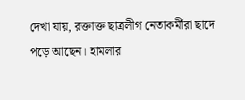দেখা যায়, রক্তাক্ত ছাত্রলীগ নেতাকর্মীরা ছাদে পড়ে আছেন। হামলার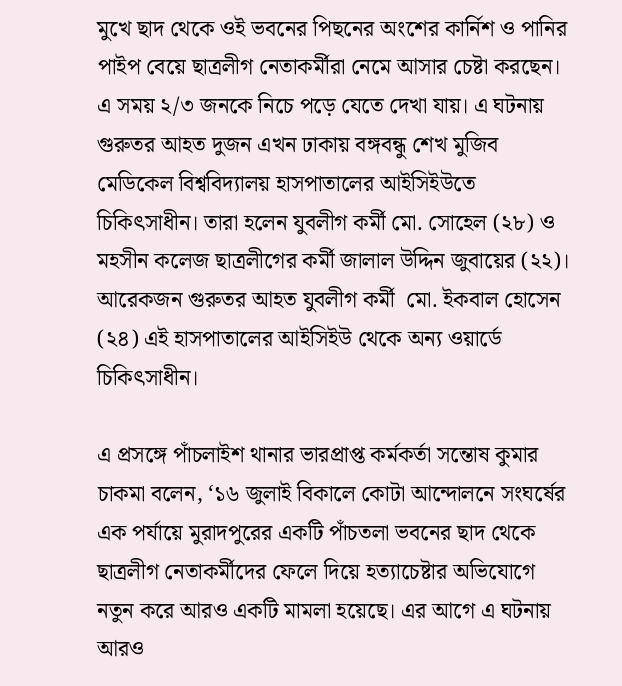মুখে ছাদ থেকে ওই ভবনের পিছনের অংশের কার্নিশ ও পানির পাইপ বেয়ে ছাত্রলীগ নেতাকর্মীরা নেমে আসার চেষ্টা করছেন। এ সময় ২/৩ জনকে নিচে পড়ে যেতে দেখা যায়। এ ঘটনায় গুরুতর আহত দুজন এখন ঢাকায় বঙ্গবন্ধু শেখ মুজিব মেডিকেল বিশ্ববিদ্যালয় হাসপাতালের আইসিইউতে চিকিৎসাধীন। তারা হলেন যুবলীগ কর্মী মো. সোহেল (২৮) ও মহসীন কলেজ ছাত্রলীগের কর্মী জালাল উদ্দিন জুবায়ের (২২)। আরেকজন গুরুতর আহত যুবলীগ কর্মী  মো. ইকবাল হোসেন (২৪) এই হাসপাতালের আইসিইউ থেকে অন্য ওয়ার্ডে চিকিৎসাধীন।

এ প্রসঙ্গে পাঁচলাইশ থানার ভারপ্রাপ্ত কর্মকর্তা সন্তোষ কুমার চাকমা বলেন, ‘১৬ জুলাই বিকালে কোটা আন্দোলনে সংঘর্ষের এক পর্যায়ে মুরাদপুরের একটি পাঁচতলা ভবনের ছাদ থেকে ছাত্রলীগ নেতাকর্মীদের ফেলে দিয়ে হত্যাচেষ্টার অভিযোগে নতুন করে আরও একটি মামলা হয়েছে। এর আগে এ ঘটনায় আরও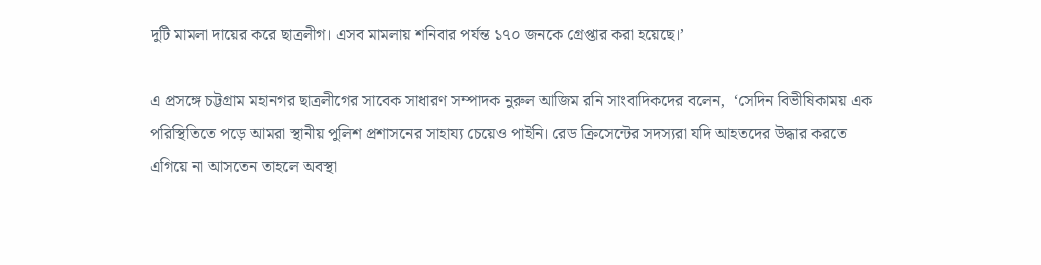দুটি মামলা দায়ের করে ছাত্রলীগ। এসব মামলায় শনিবার পর্যন্ত ১৭০ জনকে গ্রেপ্তার করা হয়েছে।’

এ প্রসঙ্গে চট্টগ্রাম মহানগর ছাত্রলীগের সাবেক সাধারণ সম্পাদক নুরুল আজিম রনি সাংবাদিকদের বলেন,  ‘সেদিন বিভীষিকাময় এক পরিস্থিতিতে পড়ে আমরা স্থানীয় পুলিশ প্রশাসনের সাহায্য চেয়েও পাইনি। রেড ক্রিসেন্টের সদস্যরা যদি আহতদের উদ্ধার করতে এগিয়ে না আসতেন তাহলে অবস্থা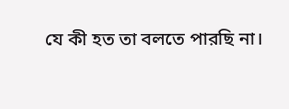যে কী হত তা বলতে পারছি না।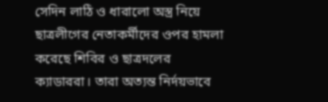সেদিন লাঠি ও ধারালো অস্ত্র নিয়ে ছাত্রলীগের নেতাকর্মীদের ওপর হামলা করেছে শিবির ও ছাত্রদলের ক্যাডাররা। তারা অত্যন্ত নির্দয়ভাবে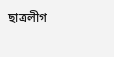ছাত্রলীগ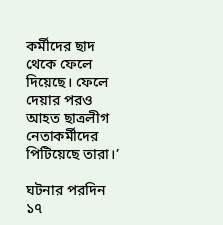কর্মীদের ছাদ থেকে ফেলে দিয়েছে। ফেলে দেয়ার পরও আহত ছাত্রলীগ নেতাকর্মীদের পিটিয়েছে তারা।’

ঘটনার পরদিন ১৭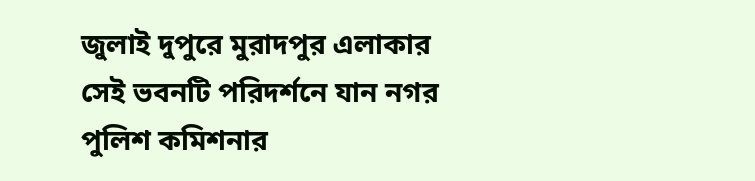জুলাই দুপুরে মুরাদপুর এলাকার সেই ভবনটি পরিদর্শনে যান নগর পুলিশ কমিশনার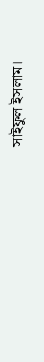সাইফুল ইসলাম।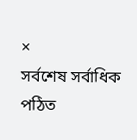×
সর্বশেষ সর্বাধিক পঠিত